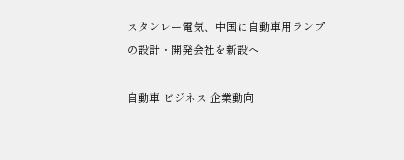スタンレー電気、中国に自動車用ランプの設計・開発会社を新設へ

自動車 ビジネス 企業動向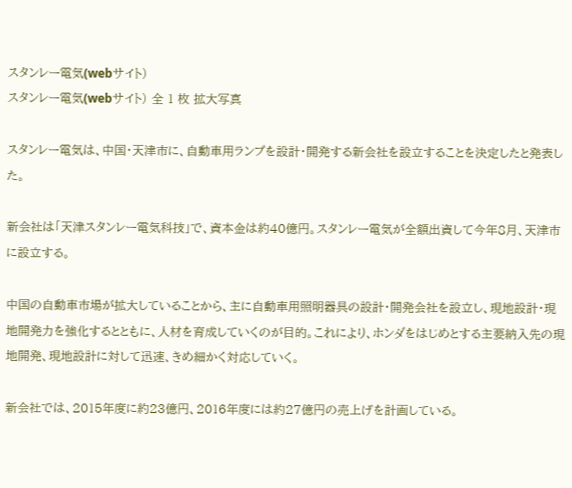スタンレー電気(webサイト)
スタンレー電気(webサイト) 全 1 枚 拡大写真

スタンレー電気は、中国・天津市に、自動車用ランプを設計・開発する新会社を設立することを決定したと発表した。

新会社は「天津スタンレー電気科技」で、資本金は約40億円。スタンレー電気が全額出資して今年8月、天津市に設立する。

中国の自動車市場が拡大していることから、主に自動車用照明器具の設計・開発会社を設立し、現地設計・現地開発力を強化するとともに、人材を育成していくのが目的。これにより、ホンダをはじめとする主要納入先の現地開発、現地設計に対して迅速、きめ細かく対応していく。

新会社では、2015年度に約23億円、2016年度には約27億円の売上げを計画している。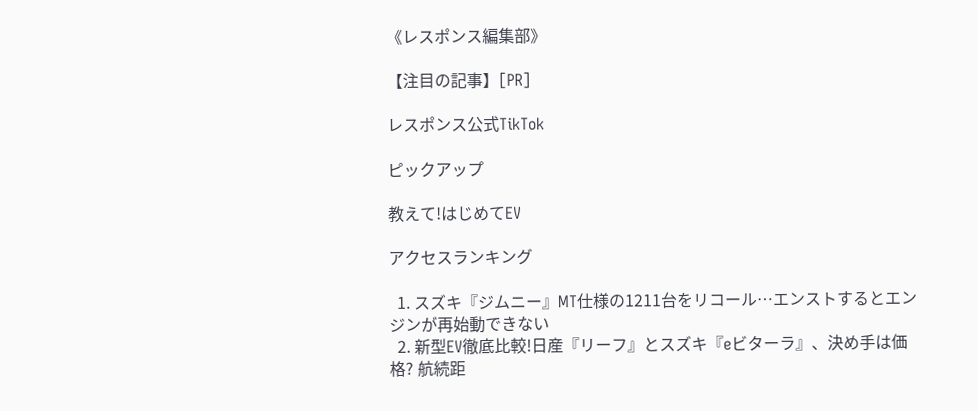《レスポンス編集部》

【注目の記事】[PR]

レスポンス公式TikTok

ピックアップ

教えて!はじめてEV

アクセスランキング

  1. スズキ『ジムニー』MT仕様の1211台をリコール…エンストするとエンジンが再始動できない
  2. 新型EV徹底比較!日産『リーフ』とスズキ『eビターラ』、決め手は価格? 航続距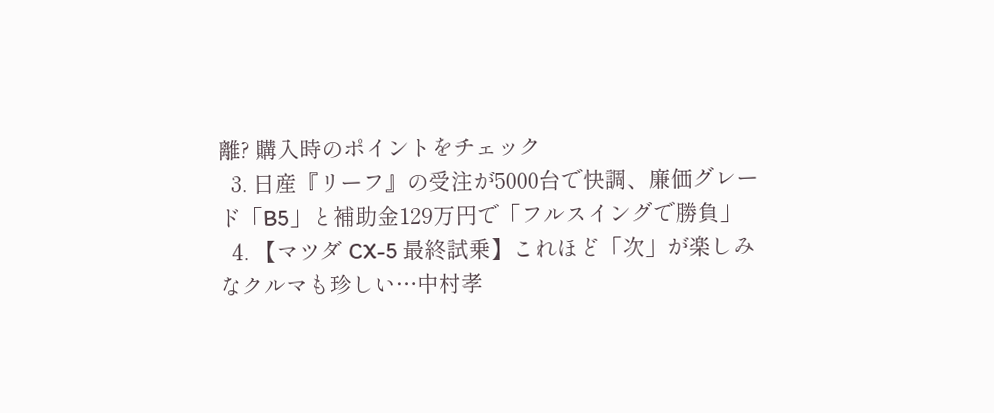離? 購入時のポイントをチェック
  3. 日産『リーフ』の受注が5000台で快調、廉価グレード「B5」と補助金129万円で「フルスイングで勝負」
  4. 【マツダ CX-5 最終試乗】これほど「次」が楽しみなクルマも珍しい…中村孝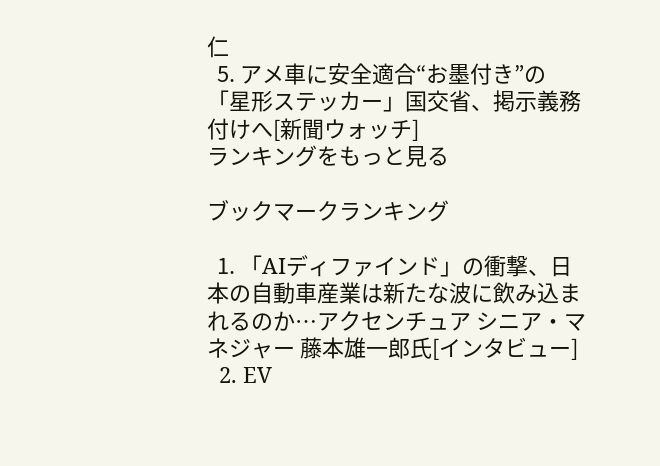仁
  5. アメ車に安全適合“お墨付き”の「星形ステッカー」国交省、掲示義務付けへ[新聞ウォッチ]
ランキングをもっと見る

ブックマークランキング

  1. 「AIディファインド」の衝撃、日本の自動車産業は新たな波に飲み込まれるのか…アクセンチュア シニア・マネジャー 藤本雄一郎氏[インタビュー]
  2. EV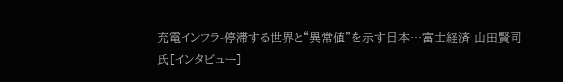充電インフラ-停滞する世界と“異常値”を示す日本…富士経済 山田賢司氏[インタビュー]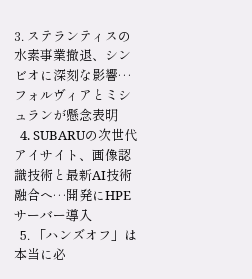3. ステランティスの水素事業撤退、シンビオに深刻な影響…フォルヴィアとミシュランが懸念表明
  4. SUBARUの次世代アイサイト、画像認識技術と最新AI技術融合へ…開発にHPEサーバー導入
  5. 「ハンズオフ」は本当に必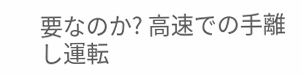要なのか? 高速での手離し運転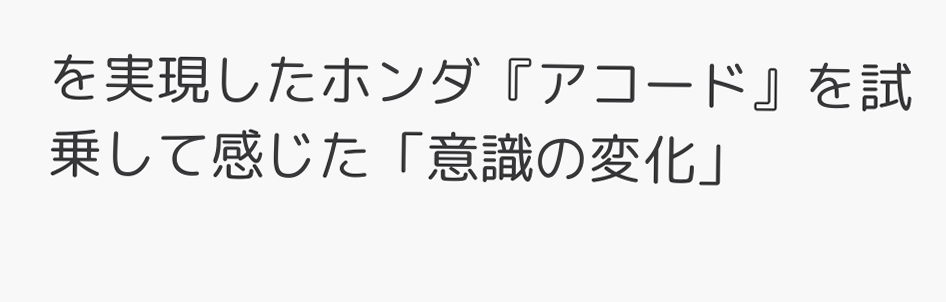を実現したホンダ『アコード』を試乗して感じた「意識の変化」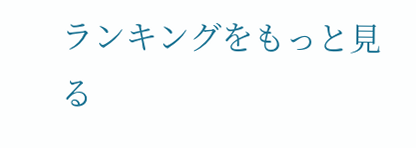ランキングをもっと見る